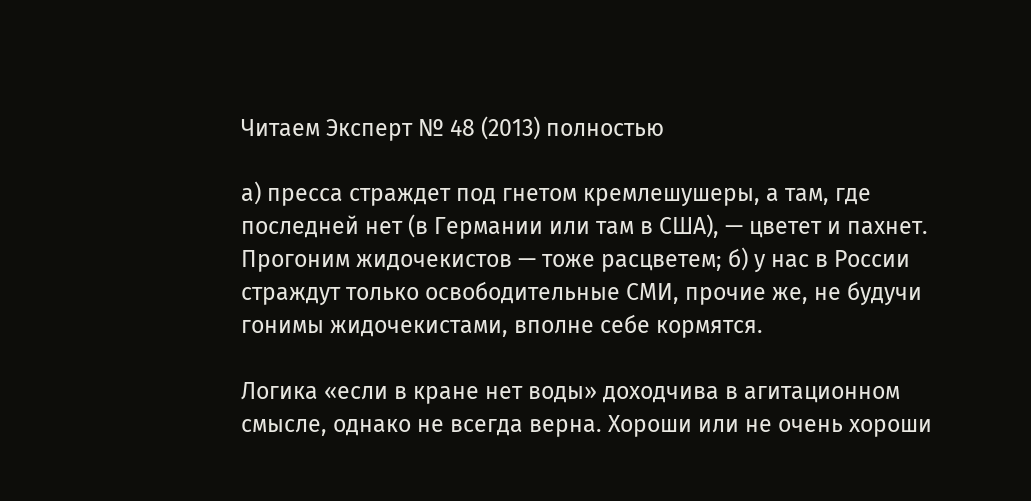Читаем Эксперт № 48 (2013) полностью

а) пресса страждет под гнетом кремлешушеры, а там, где последней нет (в Германии или там в США), — цветет и пахнет. Прогоним жидочекистов — тоже расцветем; б) у нас в России страждут только освободительные СМИ, прочие же, не будучи гонимы жидочекистами, вполне себе кормятся.

Логика «если в кране нет воды» доходчива в агитационном смысле, однако не всегда верна. Хороши или не очень хороши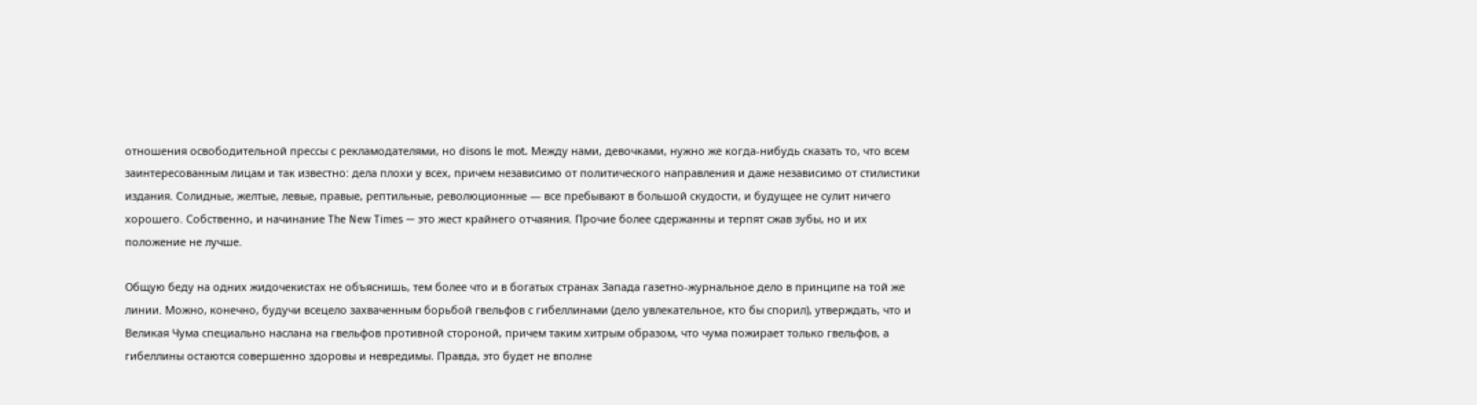отношения освободительной прессы с рекламодателями, но disons le mot. Между нами, девочками, нужно же когда-нибудь сказать то, что всем заинтересованным лицам и так известно: дела плохи у всех, причем независимо от политического направления и даже независимо от стилистики издания. Солидные, желтые, левые, правые, рептильные, революционные — все пребывают в большой скудости, и будущее не сулит ничего хорошего. Собственно, и начинание The New Times — это жест крайнего отчаяния. Прочие более сдержанны и терпят сжав зубы, но и их положение не лучше.

Общую беду на одних жидочекистах не объяснишь, тем более что и в богатых странах Запада газетно-журнальное дело в принципе на той же линии. Можно, конечно, будучи всецело захваченным борьбой гвельфов с гибеллинами (дело увлекательное, кто бы спорил), утверждать, что и Великая Чума специально наслана на гвельфов противной стороной, причем таким хитрым образом, что чума пожирает только гвельфов, а гибеллины остаются совершенно здоровы и невредимы. Правда, это будет не вполне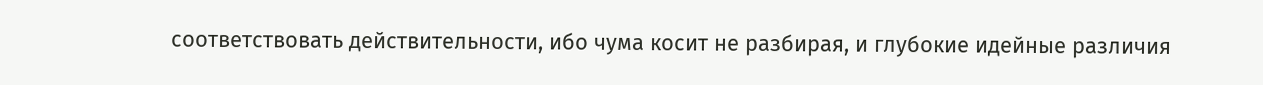соответствовать действительности, ибо чума косит не разбирая, и глубокие идейные различия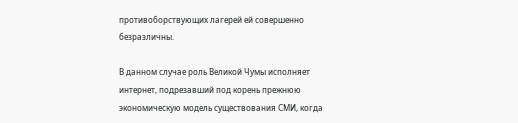противоборствующих лагерей ей совершенно безразличны.

В данном случае роль Великой Чумы исполняет интернет, подрезавший под корень прежнюю экономическую модель существования СМИ, когда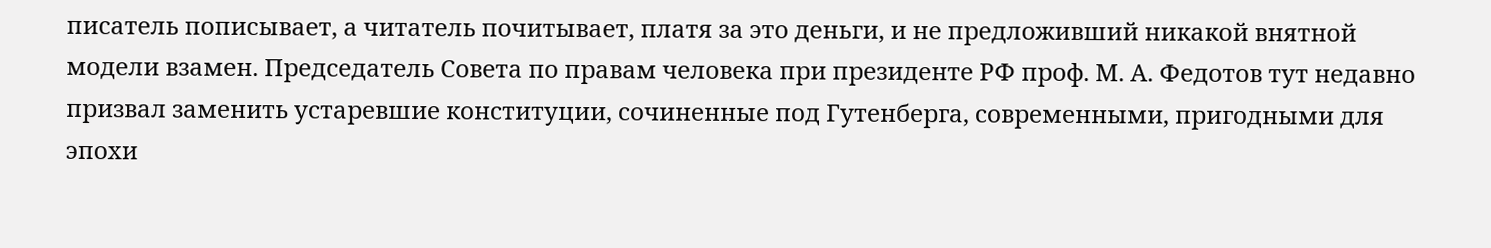писатель пописывает, а читатель почитывает, платя за это деньги, и не предложивший никакой внятной модели взамен. Председатель Совета по правам человека при президенте РФ проф. М. А. Федотов тут недавно призвал заменить устаревшие конституции, сочиненные под Гутенберга, современными, пригодными для эпохи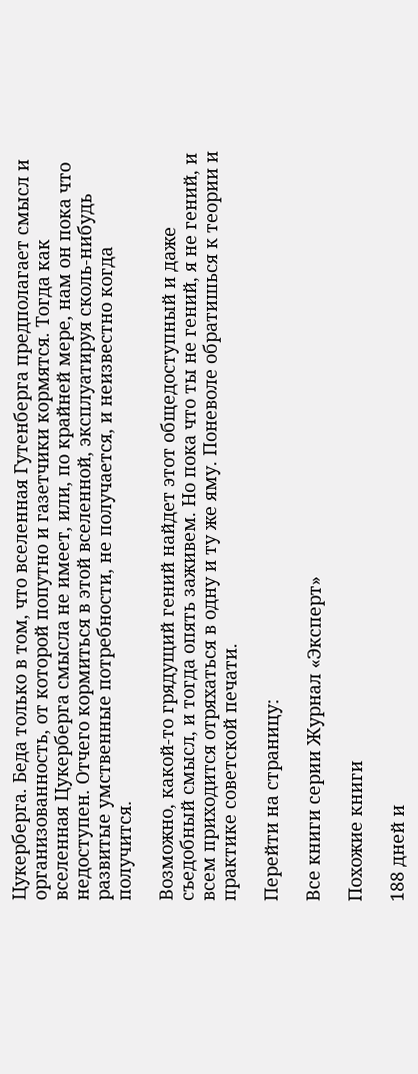Цукерберга. Беда только в том, что вселенная Гутенберга предполагает смысл и организованность, от которой попутно и газетчики кормятся. Тогда как вселенная Цукерберга смысла не имеет, или, по крайней мере, нам он пока что недоступен. Отчего кормиться в этой вселенной, эксплуатируя сколь-нибудь развитые умственные потребности, не получается, и неизвестно когда получится.

Возможно, какой-то грядущий гений найдет этот общедоступный и даже съедобный смысл, и тогда опять заживем. Но пока что ты не гений, я не гений, и всем приходится отряхаться в одну и ту же яму. Поневоле обратишься к теории и практике советской печати.

Перейти на страницу:

Все книги серии Журнал «Эксперт»

Похожие книги

188 дней и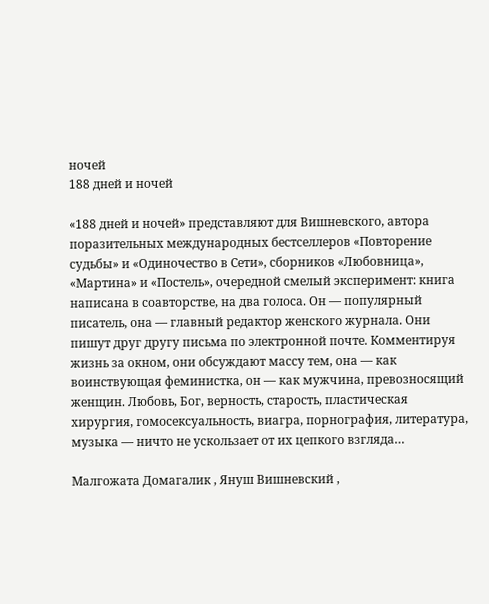ночей
188 дней и ночей

«188 дней и ночей» представляют для Вишневского, автора поразительных международных бестселлеров «Повторение судьбы» и «Одиночество в Сети», сборников «Любовница», «Мартина» и «Постель», очередной смелый эксперимент: книга написана в соавторстве, на два голоса. Он — популярный писатель, она — главный редактор женского журнала. Они пишут друг другу письма по электронной почте. Комментируя жизнь за окном, они обсуждают массу тем, она — как воинствующая феминистка, он — как мужчина, превозносящий женщин. Любовь, Бог, верность, старость, пластическая хирургия, гомосексуальность, виагра, порнография, литература, музыка — ничто не ускользает от их цепкого взгляда…

Малгожата Домагалик , Януш Вишневский ,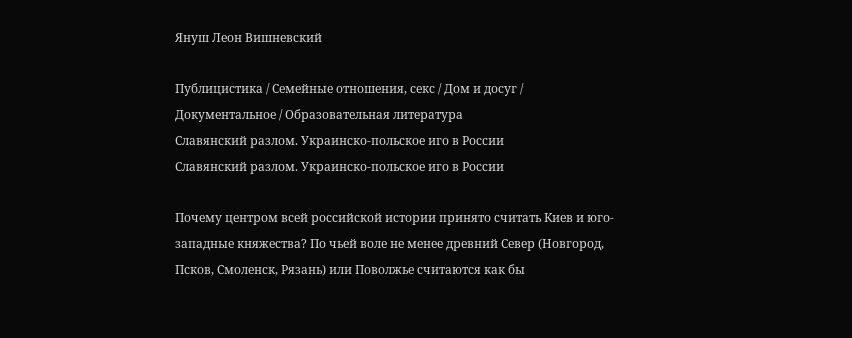Януш Леон Вишневский

Публицистика / Семейные отношения, секс / Дом и досуг / Документальное / Образовательная литература
Славянский разлом. Украинско-польское иго в России
Славянский разлом. Украинско-польское иго в России

Почему центром всей российской истории принято считать Киев и юго-западные княжества? По чьей воле не менее древний Север (Новгород, Псков, Смоленск, Рязань) или Поволжье считаются как бы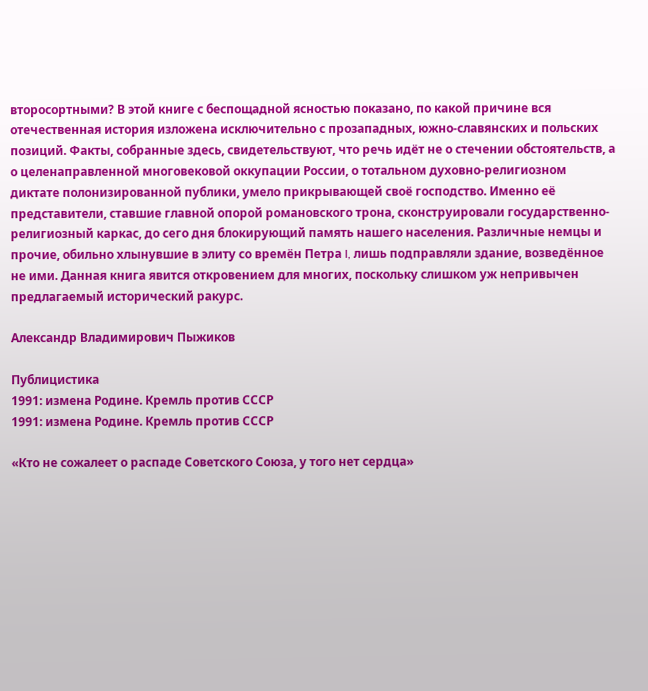второсортными? В этой книге с беспощадной ясностью показано, по какой причине вся отечественная история изложена исключительно с прозападных, южно-славянских и польских позиций. Факты, собранные здесь, свидетельствуют, что речь идёт не о стечении обстоятельств, а о целенаправленной многовековой оккупации России, о тотальном духовно-религиозном диктате полонизированной публики, умело прикрывающей своё господство. Именно её представители, ставшие главной опорой романовского трона, сконструировали государственно-религиозный каркас, до сего дня блокирующий память нашего населения. Различные немцы и прочие, обильно хлынувшие в элиту со времён Петра I, лишь подправляли здание, возведённое не ими. Данная книга явится откровением для многих, поскольку слишком уж непривычен предлагаемый исторический ракурс.

Александр Владимирович Пыжиков

Публицистика
1991: измена Родине. Кремль против СССР
1991: измена Родине. Кремль против СССР

«Кто не сожалеет о распаде Советского Союза, у того нет сердца»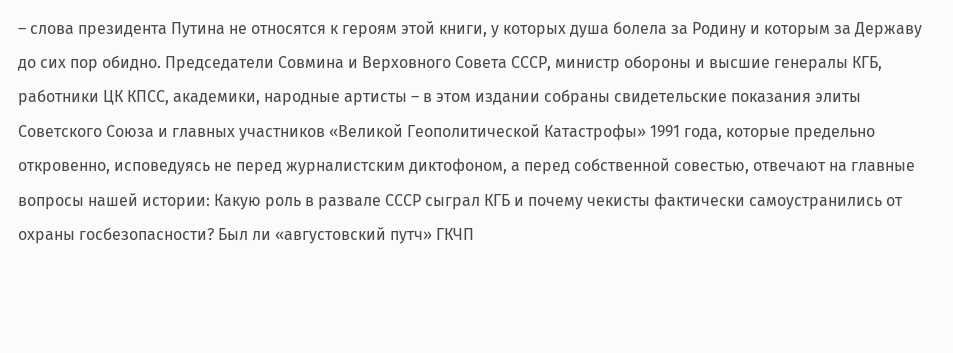– слова президента Путина не относятся к героям этой книги, у которых душа болела за Родину и которым за Державу до сих пор обидно. Председатели Совмина и Верховного Совета СССР, министр обороны и высшие генералы КГБ, работники ЦК КПСС, академики, народные артисты – в этом издании собраны свидетельские показания элиты Советского Союза и главных участников «Великой Геополитической Катастрофы» 1991 года, которые предельно откровенно, исповедуясь не перед журналистским диктофоном, а перед собственной совестью, отвечают на главные вопросы нашей истории: Какую роль в развале СССР сыграл КГБ и почему чекисты фактически самоустранились от охраны госбезопасности? Был ли «августовский путч» ГКЧП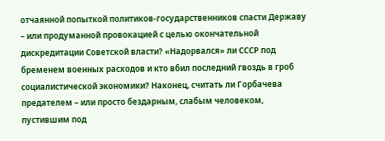отчаянной попыткой политиков-государственников спасти Державу – или продуманной провокацией с целью окончательной дискредитации Советской власти? «Надорвался» ли СССР под бременем военных расходов и кто вбил последний гвоздь в гроб социалистической экономики? Наконец, считать ли Горбачева предателем – или просто бездарным, слабым человеком, пустившим под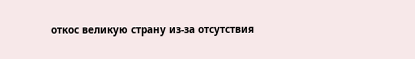откос великую страну из-за отсутствия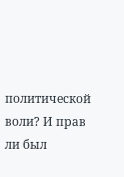политической воли? И прав ли был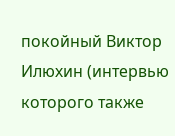покойный Виктор Илюхин (интервью которого также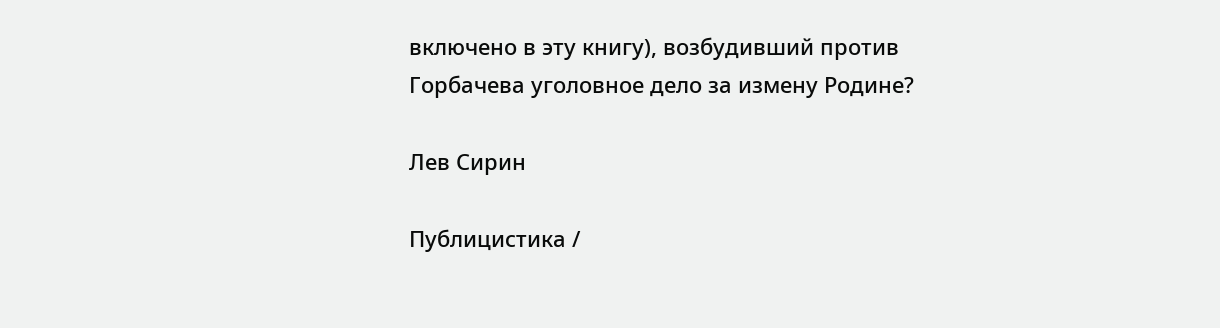включено в эту книгу), возбудивший против Горбачева уголовное дело за измену Родине?

Лев Сирин

Публицистика /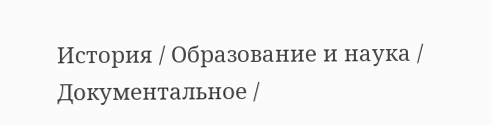История / Образование и наука / Документальное /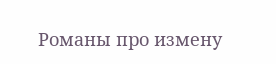Романы про измену